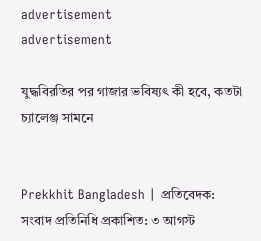advertisement
advertisement

যুদ্ধবিরতির পর গাজার ভবিষ্যৎ কী হবে, কতটা চ্যালেঞ্জ সামনে


Prekkhit Bangladesh | প্রতিবেদক: সংবাদ প্রতিনিধি প্রকাশিত: ৩ আগস্ট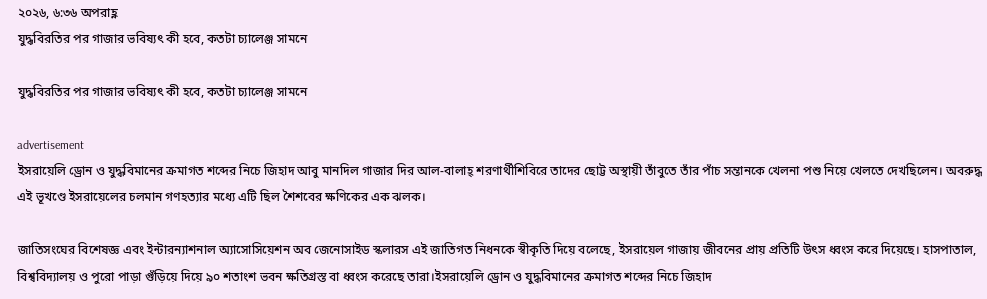২০২৬, ৬:৩৬ অপরাহ্ণ
যুদ্ধবিরতির পর গাজার ভবিষ্যৎ কী হবে, কতটা চ্যালেঞ্জ সামনে

যুদ্ধবিরতির পর গাজার ভবিষ্যৎ কী হবে, কতটা চ্যালেঞ্জ সামনে

advertisement
ইসরায়েলি ড্রোন ও যুদ্ধবিমানের ক্রমাগত শব্দের নিচে জিহাদ আবু মানদিল গাজার দির আল-বালাহ্‌ শরণার্থীশিবিরে তাদের ছোট্ট অস্থায়ী তাঁবুতে তাঁর পাঁচ সন্তানকে খেলনা পশু নিয়ে খেলতে দেখছিলেন। অবরুদ্ধ এই ভূখণ্ডে ইসরায়েলের চলমান গণহত্যার মধ্যে এটি ছিল শৈশবের ক্ষণিকের এক ঝলক।

জাতিসংঘের বিশেষজ্ঞ এবং ইন্টারন্যাশনাল অ্যাসোসিয়েশন অব জেনোসাইড স্কলারস এই জাতিগত নিধনকে স্বীকৃতি দিয়ে বলেছে, ইসরায়েল গাজায় জীবনের প্রায় প্রতিটি উৎস ধ্বংস করে দিয়েছে। হাসপাতাল, বিশ্ববিদ্যালয় ও পুরো পাড়া গুঁড়িয়ে দিয়ে ৯০ শতাংশ ভবন ক্ষতিগ্রস্ত বা ধ্বংস করেছে তারা।ইসরায়েলি ড্রোন ও যুদ্ধবিমানের ক্রমাগত শব্দের নিচে জিহাদ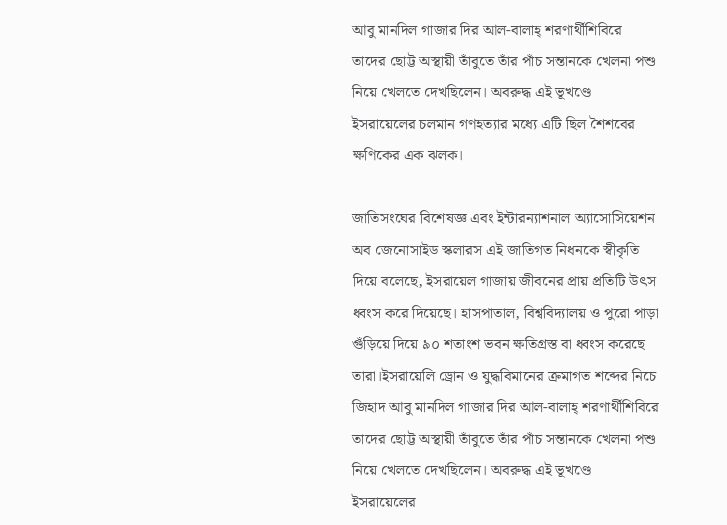আবু মানদিল গাজার দির আল-বালাহ্‌ শরণার্থীশিবিরে তাদের ছোট্ট অস্থায়ী তাঁবুতে তাঁর পাঁচ সন্তানকে খেলনা পশু নিয়ে খেলতে দেখছিলেন। অবরুদ্ধ এই ভূখণ্ডে ইসরায়েলের চলমান গণহত্যার মধ্যে এটি ছিল শৈশবের ক্ষণিকের এক ঝলক।

জাতিসংঘের বিশেষজ্ঞ এবং ইন্টারন্যাশনাল অ্যাসোসিয়েশন অব জেনোসাইড স্কলারস এই জাতিগত নিধনকে স্বীকৃতি দিয়ে বলেছে, ইসরায়েল গাজায় জীবনের প্রায় প্রতিটি উৎস ধ্বংস করে দিয়েছে। হাসপাতাল, বিশ্ববিদ্যালয় ও পুরো পাড়া গুঁড়িয়ে দিয়ে ৯০ শতাংশ ভবন ক্ষতিগ্রস্ত বা ধ্বংস করেছে তারা।ইসরায়েলি ড্রোন ও যুদ্ধবিমানের ক্রমাগত শব্দের নিচে জিহাদ আবু মানদিল গাজার দির আল-বালাহ্‌ শরণার্থীশিবিরে তাদের ছোট্ট অস্থায়ী তাঁবুতে তাঁর পাঁচ সন্তানকে খেলনা পশু নিয়ে খেলতে দেখছিলেন। অবরুদ্ধ এই ভূখণ্ডে ইসরায়েলের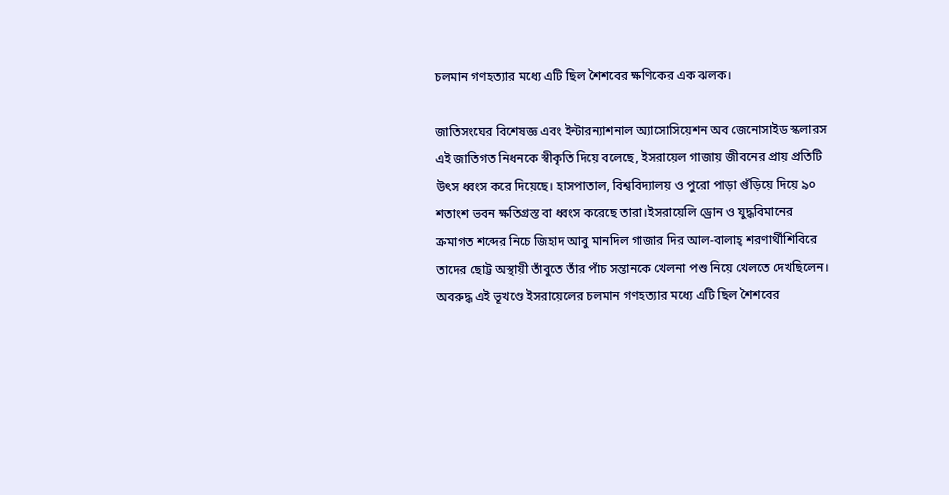চলমান গণহত্যার মধ্যে এটি ছিল শৈশবের ক্ষণিকের এক ঝলক।

জাতিসংঘের বিশেষজ্ঞ এবং ইন্টারন্যাশনাল অ্যাসোসিয়েশন অব জেনোসাইড স্কলারস এই জাতিগত নিধনকে স্বীকৃতি দিয়ে বলেছে, ইসরায়েল গাজায় জীবনের প্রায় প্রতিটি উৎস ধ্বংস করে দিয়েছে। হাসপাতাল, বিশ্ববিদ্যালয় ও পুরো পাড়া গুঁড়িয়ে দিয়ে ৯০ শতাংশ ভবন ক্ষতিগ্রস্ত বা ধ্বংস করেছে তারা।ইসরায়েলি ড্রোন ও যুদ্ধবিমানের ক্রমাগত শব্দের নিচে জিহাদ আবু মানদিল গাজার দির আল-বালাহ্‌ শরণার্থীশিবিরে তাদের ছোট্ট অস্থায়ী তাঁবুতে তাঁর পাঁচ সন্তানকে খেলনা পশু নিয়ে খেলতে দেখছিলেন। অবরুদ্ধ এই ভূখণ্ডে ইসরায়েলের চলমান গণহত্যার মধ্যে এটি ছিল শৈশবের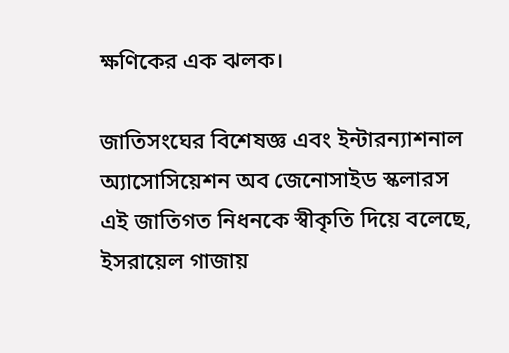ক্ষণিকের এক ঝলক।

জাতিসংঘের বিশেষজ্ঞ এবং ইন্টারন্যাশনাল অ্যাসোসিয়েশন অব জেনোসাইড স্কলারস এই জাতিগত নিধনকে স্বীকৃতি দিয়ে বলেছে, ইসরায়েল গাজায়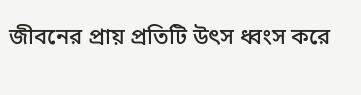জীবনের প্রায় প্রতিটি উৎস ধ্বংস করে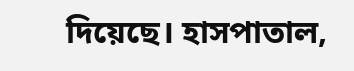দিয়েছে। হাসপাতাল,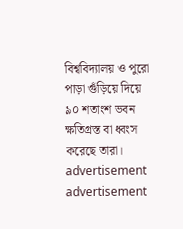বিশ্ববিদ্যালয় ও পুরো পাড়া গুঁড়িয়ে দিয়ে ৯০ শতাংশ ভবন ক্ষতিগ্রস্ত বা ধ্বংস করেছে তারা।
advertisement
advertisement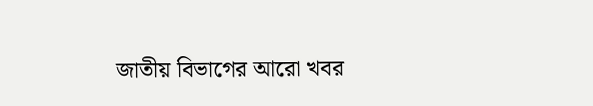জাতীয় বিভাগের আরো খবর